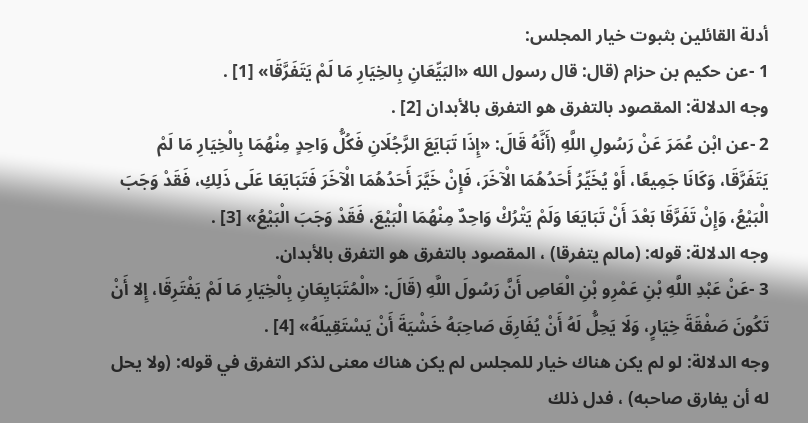أدلة القائلين بثبوت خيار المجلس:
1 -عن حكيم بن حزام (قال: قال رسول الله «البَيِّعَانِ بِالخِيَارِ مَا لَمْ يَتَفَرَّقَا» [1] .
وجه الدلالة: المقصود بالتفرق هو التفرق بالأبدان [2] .
2 -عن ابْن عُمَرَ عَنْ رَسُولِ اللَّهِ (أَنَّهُ قَالَ: «إِذَا تَبَايَعَ الرَّجُلَانِ فَكُلُّ وَاحِدٍ مِنْهُمَا بِالْخِيَارِ مَا لَمْ يَتَفَرَّقَا، وَكَانَا جَمِيعًا، أَوْ يُخَيِّرُ أَحَدُهُمَا الْآخَرَ، فَإِنْ خَيَّرَ أَحَدُهُمَا الْآخَرَ فَتَبَايَعَا عَلَى ذَلِكِ، فَقَدْ وَجَبَ الْبَيْعُ، وَإِنْ تَفَرَّقَا بَعْدَ أَنْ تَبَايَعَا وَلَمْ يَتْرُكْ وَاحِدٌ مِنْهُمَا الْبَيْعَ، فَقَدْ وَجَبَ الْبَيْعُ» [3] .
وجه الدلالة: قوله: (مالم يتفرقا) ، المقصود بالتفرق هو التفرق بالأبدان.
3 -عَنْ عَبْدِ اللَّهِ بْنِ عَمْرِو بْنِ الْعَاصِ أَنَّ رَسُولَ اللَّهِ (قَالَ: «الْمُتَبَايِعَانِ بِالْخِيَارِ مَا لَمْ يَفْتَرِقَا، إِلا أَنْ تَكُونَ صَفْقَةَ خِيَارٍ، وَلَا يَحِلُّ لَهُ أَنْ يُفَارِقَ صَاحِبَهُ خَشْيَةَ أَنْ يَسْتَقِيلَهُ» [4] .
وجه الدلالة: لو لم يكن هناك خيار للمجلس لم يكن هناك معنى لذكر التفرق في قوله: (ولا يحل له أن يفارق صاحبه) ، فدل ذلك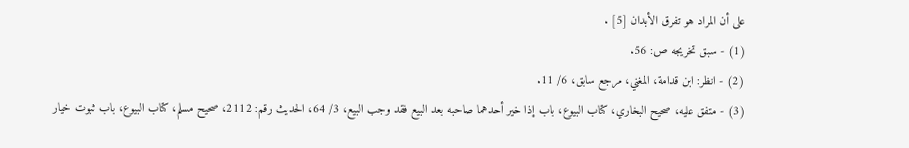على أن المراد هو تفرق الأبدان [5] .
(1) - سبق تخريجه ص: 56.
(2) - انظر: ابن قدامة، المغني، مرجع سابق، 6/ 11.
(3) - متفق عليه، صحيح البخاري، كتاب البيوع، باب إذا خير أحدهما صاحبه بعد البيع فقد وجب البيع، 3/ 64، الحديث رقم: 2112، صحيح مسلم، كتاب البيوع، باب ثبوت خيار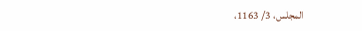المجلس، 3/ 1163،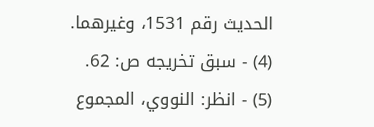الحديث رقم 1531، وغيرهما.
(4) - سبق تخريجه ص: 62.
(5) - انظر: النووي، المجموع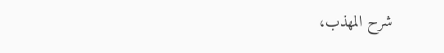شرح المهذب،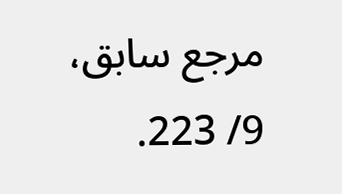مرجع سابق، 9/ 223.